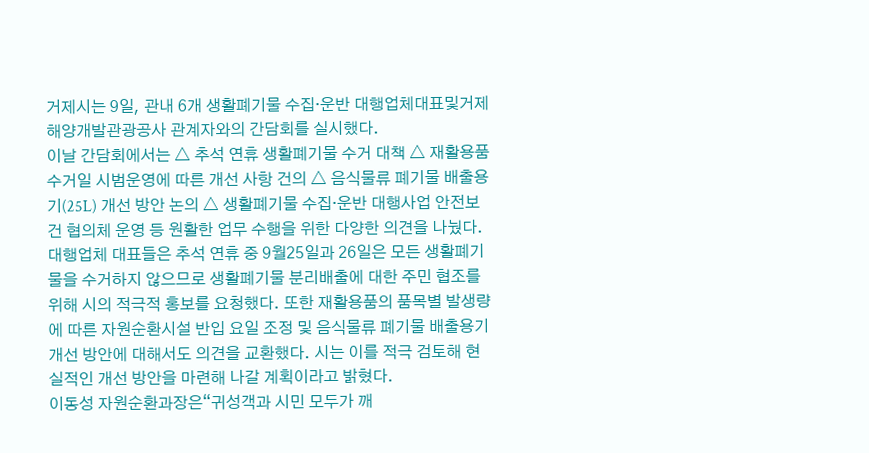거제시는 9일, 관내 6개 생활폐기물 수집·운반 대행업체대표및거제해양개발관광공사 관계자와의 간담회를 실시했다.
이날 간담회에서는 △ 추석 연휴 생활폐기물 수거 대책 △ 재활용품 수거일 시범운영에 따른 개선 사항 건의 △ 음식물류 폐기물 배출용기(25L) 개선 방안 논의 △ 생활폐기물 수집·운반 대행사업 안전보건 협의체 운영 등 원활한 업무 수행을 위한 다양한 의견을 나눴다.
대행업체 대표들은 추석 연휴 중 9월25일과 26일은 모든 생활폐기물을 수거하지 않으므로 생활폐기물 분리배출에 대한 주민 협조를 위해 시의 적극적 홍보를 요청했다. 또한 재활용품의 품목별 발생량에 따른 자원순환시설 반입 요일 조정 및 음식물류 폐기물 배출용기 개선 방안에 대해서도 의견을 교환했다. 시는 이를 적극 검토해 현실적인 개선 방안을 마련해 나갈 계획이라고 밝혔다.
이동성 자원순환과장은“귀성객과 시민 모두가 깨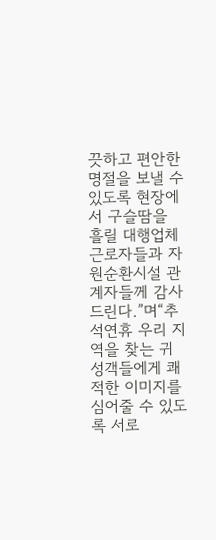끗하고 편안한 명절을 보낼 수 있도록 현장에서 구슬땀을 흘릴 대행업체 근로자들과 자원순환시설 관계자들께 감사드린다.”며“추석연휴 우리 지역을 찾는 귀성객들에게 쾌적한 이미지를 심어줄 수 있도록 서로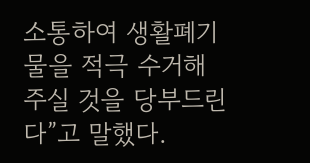소통하여 생활폐기물을 적극 수거해 주실 것을 당부드린다”고 말했다.